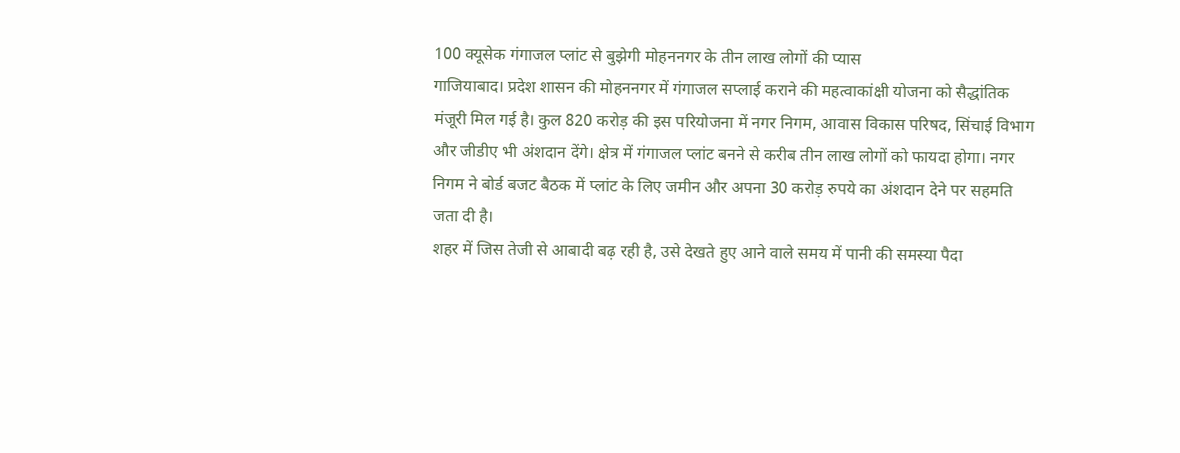100 क्यूसेक गंगाजल प्लांट से बुझेगी मोहननगर के तीन लाख लोगों की प्यास
गाजियाबाद। प्रदेश शासन की मोहननगर में गंगाजल सप्लाई कराने की महत्वाकांक्षी योजना को सैद्धांतिक मंजूरी मिल गई है। कुल 820 करोड़ की इस परियोजना में नगर निगम, आवास विकास परिषद, सिंचाई विभाग और जीडीए भी अंशदान देंगे। क्षेत्र में गंगाजल प्लांट बनने से करीब तीन लाख लोगों को फायदा होगा। नगर निगम ने बोर्ड बजट बैठक में प्लांट के लिए जमीन और अपना 30 करोड़ रुपये का अंशदान देने पर सहमति जता दी है।
शहर में जिस तेजी से आबादी बढ़ रही है, उसे देखते हुए आने वाले समय में पानी की समस्या पैदा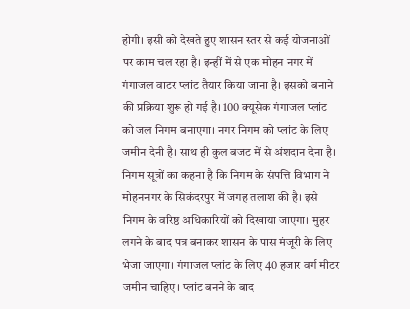होगी। इसी को देखते हुए शासन स्तर से कई योजनाओं पर काम चल रहा है। इन्हीं में से एक मोहन नगर में गंगाजल वाटर प्लांट तैयार किया जाना है। इसको बनाने की प्रक्रिया शुरू हो गई है। 100 क्यूसेक गंगाजल प्लांट को जल निगम बनाएगा। नगर निगम को प्लांट के लिए जमीन देनी है। साथ ही कुल बजट में से अंशदान देना है।
निगम सूत्रों का कहना है कि निगम के संपत्ति विभाग ने मोहननगर के सिकंदरपुर में जगह तलाश की है। इसे निगम के वरिष्ठ अधिकारियों को दिखाया जाएगा। मुहर लगने के बाद पत्र बनाकर शासन के पास मंजूरी के लिए भेजा जाएगा। गंगाजल प्लांट के लिए 40 हजार वर्ग मीटर जमीन चाहिए। प्लांट बनने के बाद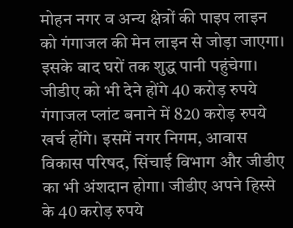मोहन नगर व अन्य क्षेत्रों की पाइप लाइन को गंगाजल की मेन लाइन से जोड़ा जाएगा। इसके बाद घरों तक शुद्ध पानी पहुंचेगा।
जीडीए को भी देने होंगे 40 करोड़ रुपये
गंगाजल प्लांट बनाने में 820 करोड़ रुपये खर्च होंगे। इसमें नगर निगम, आवास विकास परिषद, सिंचाई विभाग और जीडीए का भी अंशदान होगा। जीडीए अपने हिस्से के 40 करोड़ रुपये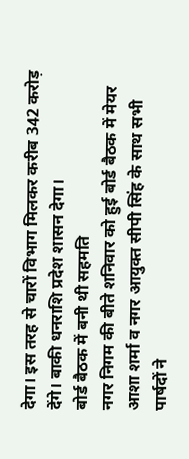देगा। इस तरह से चारों विभाग मिलकर करीब 342 करोड़ देंगे। बाकी धनराशि प्रदेश शासन देगा।
बोर्ड बैठक में बनी थी सहमति
नगर निगम की बीते शनिवार को हुई बोर्ड बैठक में मेयर आशा शर्मा व नगर आयुक्त सीपी सिंह के साथ सभी पार्षदों ने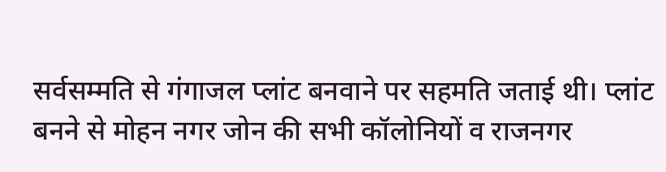सर्वसम्मति से गंगाजल प्लांट बनवाने पर सहमति जताई थी। प्लांट बनने से मोहन नगर जोन की सभी कॉलोनियों व राजनगर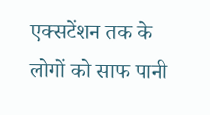एक्सटेंशन तक के लोगों को साफ पानी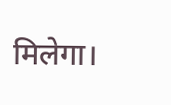मिलेगा।